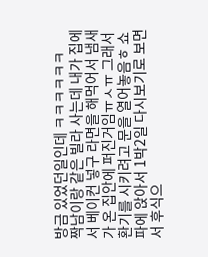방금 있었던일인데 ㅋㅋㅋㅋㅋㅋ
짝남이랑 같은 빌라 사는데 내가 집에서 베이컨 넣구 라면을 해먹어서 냄새가 온 집안에 퍼진거임ㅠㅅㅠ 그래서 환기를 시키려고 문을 열어놓음ㅎ 쇼파에 앉아서 1박2일 다시보기로 보면서 후식으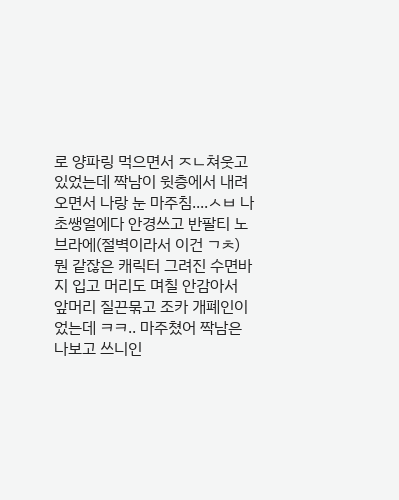로 양파링 먹으면서 ㅈㄴ쳐웃고 있었는데 짝남이 윗층에서 내려오면서 나랑 눈 마주침....ㅅㅂ 나 초쌩얼에다 안경쓰고 반팔티 노브라에(절벽이라서 이건 ㄱㅊ) 뭔 같잖은 캐릭터 그려진 수면바지 입고 머리도 며칠 안감아서 앞머리 질끈묶고 조카 개폐인이었는데 ㅋㅋ.. 마주쳤어 짝남은 나보고 쓰니인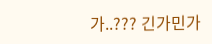가..??? 긴가민가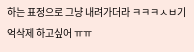하는 표정으로 그냥 내려가더라 ㅋㅋㅋㅅㅂ기억삭제 하고싶어 ㅠㅠ